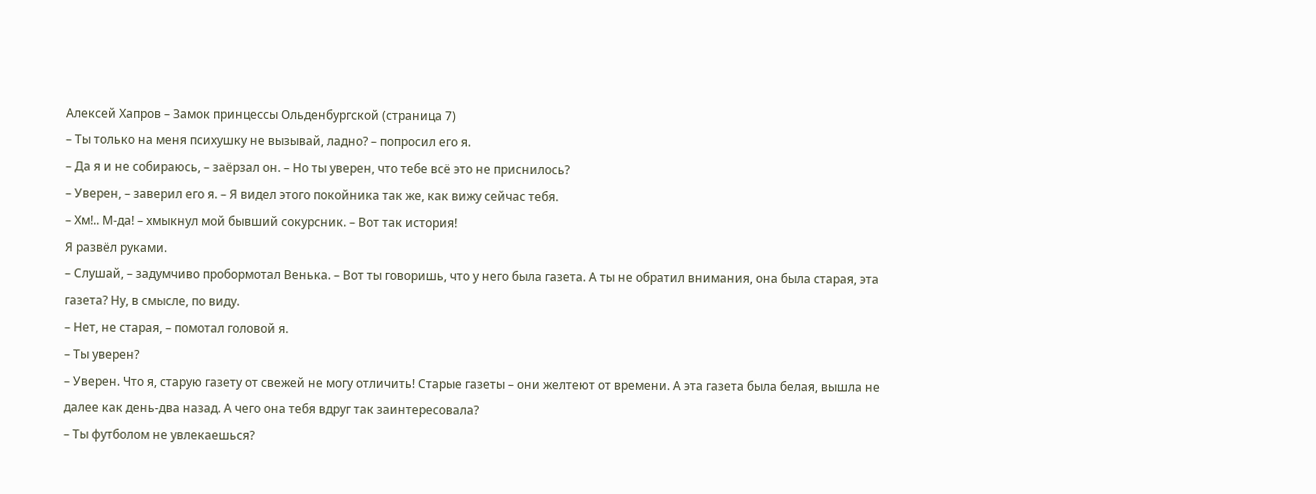Алексей Хапров – Замок принцессы Ольденбургской (страница 7)
– Ты только на меня психушку не вызывай, ладно? – попросил его я.
– Да я и не собираюсь, – заёрзал он. – Но ты уверен, что тебе всё это не приснилось?
– Уверен, – заверил его я. – Я видел этого покойника так же, как вижу сейчас тебя.
– Хм!.. М-да! – хмыкнул мой бывший сокурсник. – Вот так история!
Я развёл руками.
– Слушай, – задумчиво пробормотал Венька. – Вот ты говоришь, что у него была газета. А ты не обратил внимания, она была старая, эта газета? Ну, в смысле, по виду.
– Нет, не старая, – помотал головой я.
– Ты уверен?
– Уверен. Что я, старую газету от свежей не могу отличить! Старые газеты – они желтеют от времени. А эта газета была белая, вышла не далее как день-два назад. А чего она тебя вдруг так заинтересовала?
– Ты футболом не увлекаешься?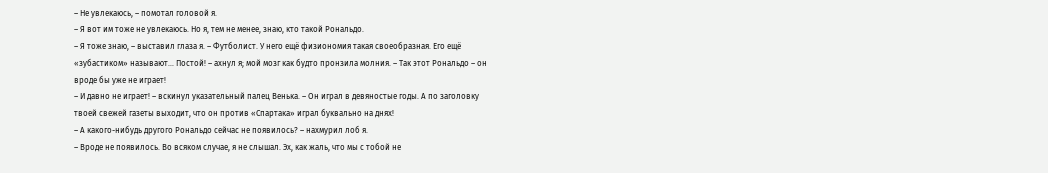– Не увлекаюсь, – помотал головой я.
– Я вот им тоже не увлекаюсь. Но я, тем не менее, знаю, кто такой Рональдо.
– Я тоже знаю, – выставил глаза я. – Футболист. У него ещё физиономия такая своеобразная. Его ещё «зубастиком» называют… Постой! – ахнул я; мой мозг как будто пронзила молния. – Так этот Рональдо – он вроде бы уже не играет!
– И давно не играет! – вскинул указательный палец Венька. – Он играл в девяностые годы. А по заголовку твоей свежей газеты выходит, что он против «Спартака» играл буквально на днях!
– А какого-нибудь другого Рональдо сейчас не появилось? – нахмурил лоб я.
– Вроде не появилось. Во всяком случае, я не слышал. Эх, как жаль, что мы с тобой не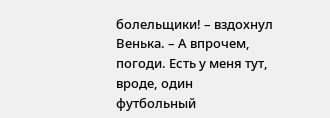болельщики! – вздохнул Венька. – А впрочем, погоди. Есть у меня тут, вроде, один футбольный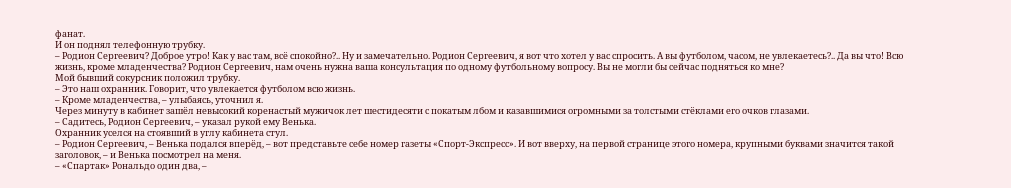фанат.
И он поднял телефонную трубку.
– Родион Сергеевич? Доброе утро! Как у вас там, всё спокойно?.. Ну и замечательно. Родион Сергеевич, я вот что хотел у вас спросить. А вы футболом, часом, не увлекаетесь?.. Да вы что! Всю жизнь, кроме младенчества? Родион Сергеевич, нам очень нужна ваша консультация по одному футбольному вопросу. Вы не могли бы сейчас подняться ко мне?
Мой бывший сокурсник положил трубку.
– Это наш охранник. Говорит, что увлекается футболом всю жизнь.
– Кроме младенчества, – улыбаясь, уточнил я.
Через минуту в кабинет зашёл невысокий коренастый мужичок лет шестидесяти с покатым лбом и казавшимися огромными за толстыми стёклами его очков глазами.
– Садитесь, Родион Сергеевич, – указал рукой ему Венька.
Охранник уселся на стоявший в углу кабинета стул.
– Родион Сергеевич, – Венька подался вперёд, – вот представьте себе номер газеты «Спорт-Экспресс». И вот вверху, на первой странице этого номера, крупными буквами значится такой заголовок, – и Венька посмотрел на меня.
– «Спартак» Рональдо один два, –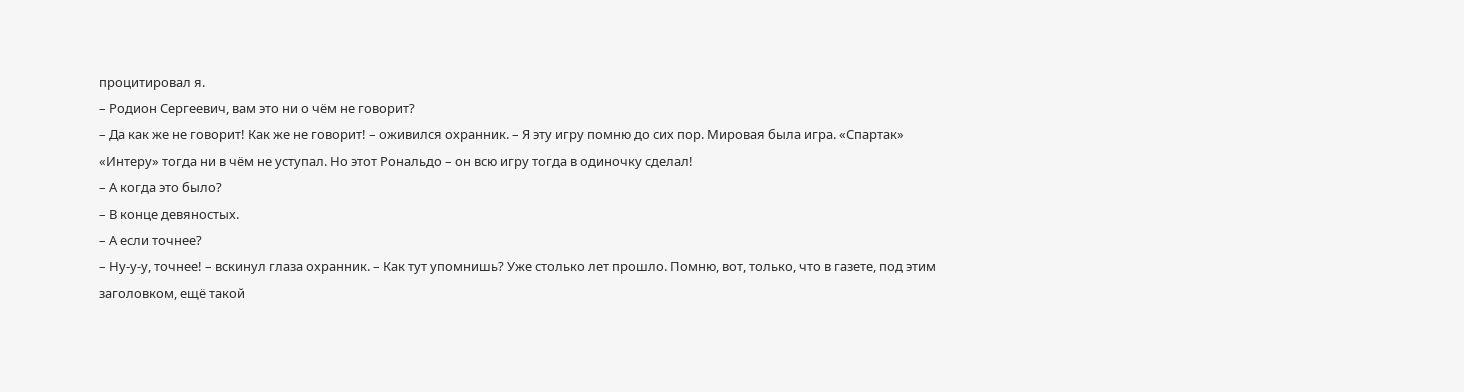процитировал я.
– Родион Сергеевич, вам это ни о чём не говорит?
– Да как же не говорит! Как же не говорит! – оживился охранник. – Я эту игру помню до сих пор. Мировая была игра. «Спартак» «Интеру» тогда ни в чём не уступал. Но этот Рональдо – он всю игру тогда в одиночку сделал!
– А когда это было?
– В конце девяностых.
– А если точнее?
– Ну-у-у, точнее! – вскинул глаза охранник. – Как тут упомнишь? Уже столько лет прошло. Помню, вот, только, что в газете, под этим заголовком, ещё такой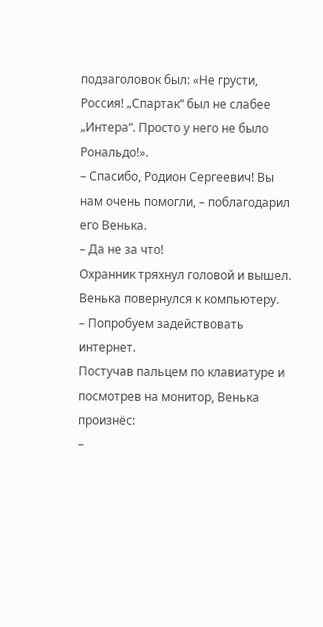подзаголовок был: «Не грусти, Россия! „Спартак“ был не слабее „Интера“. Просто у него не было Рональдо!».
– Спасибо, Родион Сергеевич! Вы нам очень помогли, – поблагодарил его Венька.
– Да не за что!
Охранник тряхнул головой и вышел. Венька повернулся к компьютеру.
– Попробуем задействовать интернет.
Постучав пальцем по клавиатуре и посмотрев на монитор, Венька произнёс:
–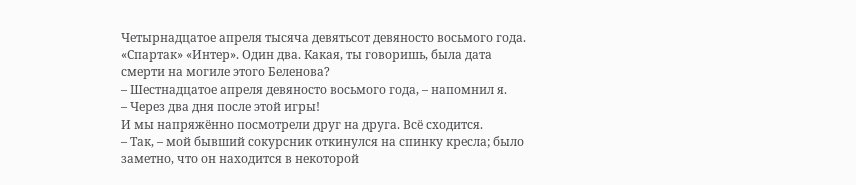Четырнадцатое апреля тысяча девятьсот девяносто восьмого года. «Спартак» «Интер». Один два. Какая, ты говоришь, была дата смерти на могиле этого Беленова?
– Шестнадцатое апреля девяносто восьмого года, – напомнил я.
– Через два дня после этой игры!
И мы напряжённо посмотрели друг на друга. Всё сходится.
– Так, – мой бывший сокурсник откинулся на спинку кресла; было заметно, что он находится в некоторой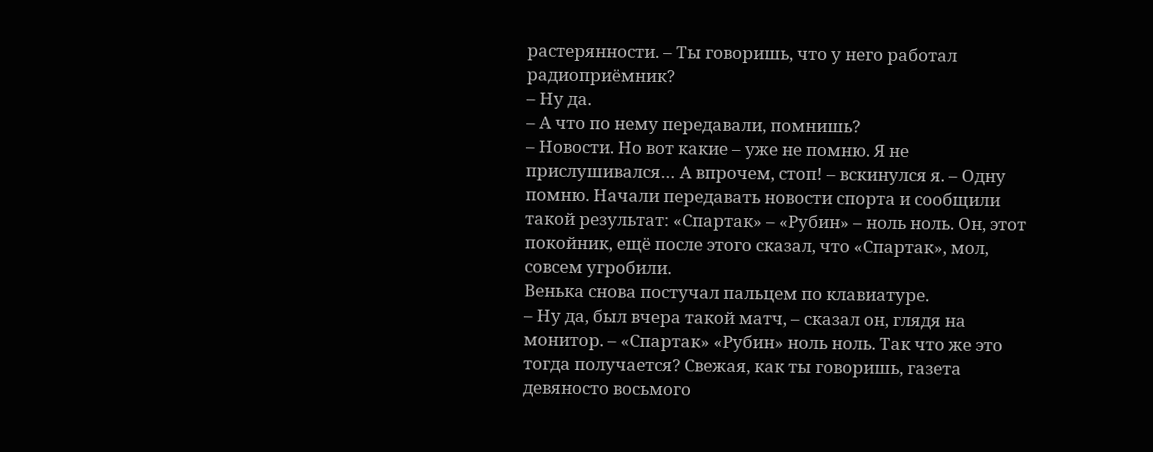растерянности. – Ты говоришь, что у него работал радиоприёмник?
– Ну да.
– А что по нему передавали, помнишь?
– Новости. Но вот какие – уже не помню. Я не прислушивался… А впрочем, стоп! – вскинулся я. – Одну помню. Начали передавать новости спорта и сообщили такой результат: «Спартак» – «Рубин» – ноль ноль. Он, этот покойник, ещё после этого сказал, что «Спартак», мол, совсем угробили.
Венька снова постучал пальцем по клавиатуре.
– Ну да, был вчера такой матч, – сказал он, глядя на монитор. – «Спартак» «Рубин» ноль ноль. Так что же это тогда получается? Свежая, как ты говоришь, газета девяносто восьмого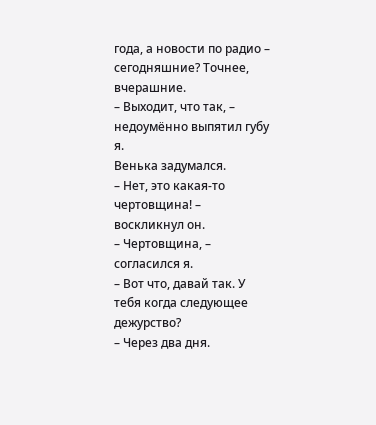года, а новости по радио – сегодняшние? Точнее, вчерашние.
– Выходит, что так, – недоумённо выпятил губу я.
Венька задумался.
– Нет, это какая-то чертовщина! – воскликнул он.
– Чертовщина, – согласился я.
– Вот что, давай так. У тебя когда следующее дежурство?
– Через два дня.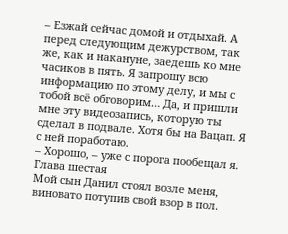– Езжай сейчас домой и отдыхай. А перед следующим дежурством, так же, как и накануне, заедешь ко мне часиков в пять. Я запрошу всю информацию по этому делу, и мы с тобой всё обговорим… Да, и пришли мне эту видеозапись, которую ты сделал в подвале. Хотя бы на Вацап. Я с ней поработаю.
– Хорошо, – уже с порога пообещал я.
Глава шестая
Мой сын Данил стоял возле меня, виновато потупив свой взор в пол.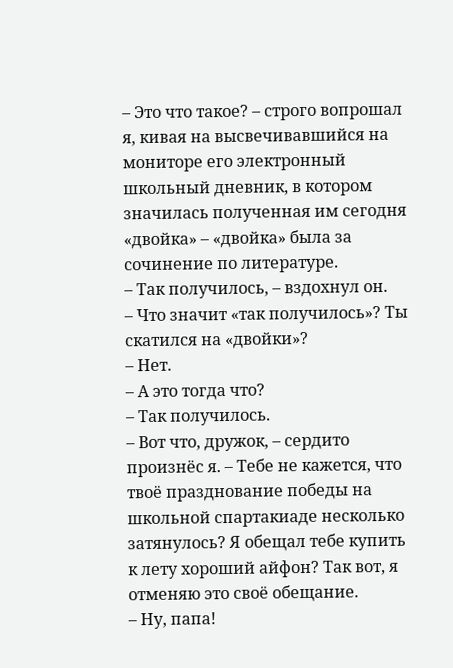– Это что такое? – строго вопрошал я, кивая на высвечивавшийся на мониторе его электронный школьный дневник, в котором значилась полученная им сегодня «двойка» – «двойка» была за сочинение по литературе.
– Так получилось, – вздохнул он.
– Что значит «так получилось»? Ты скатился на «двойки»?
– Нет.
– А это тогда что?
– Так получилось.
– Вот что, дружок, – сердито произнёс я. – Тебе не кажется, что твоё празднование победы на школьной спартакиаде несколько затянулось? Я обещал тебе купить к лету хороший айфон? Так вот, я отменяю это своё обещание.
– Ну, папа!